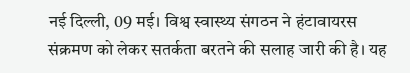नई दिल्ली, 09 मई। विश्व स्वास्थ्य संगठन ने हंटावायरस संक्रमण को लेकर सतर्कता बरतने की सलाह जारी की है। यह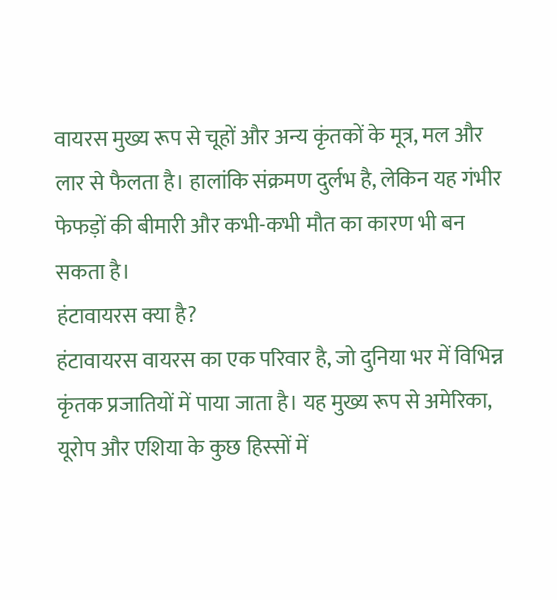वायरस मुख्य रूप से चूहों और अन्य कृंतकों के मूत्र, मल और लार से फैलता है। हालांकि संक्रमण दुर्लभ है, लेकिन यह गंभीर फेफड़ों की बीमारी और कभी-कभी मौत का कारण भी बन सकता है।
हंटावायरस क्या है?
हंटावायरस वायरस का एक परिवार है, जो दुनिया भर में विभिन्न कृंतक प्रजातियों में पाया जाता है। यह मुख्य रूप से अमेरिका, यूरोप और एशिया के कुछ हिस्सों में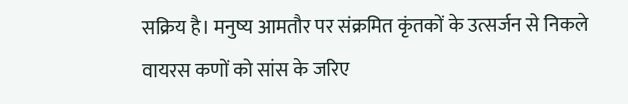सक्रिय है। मनुष्य आमतौर पर संक्रमित कृंतकों के उत्सर्जन से निकले वायरस कणों को सांस के जरिए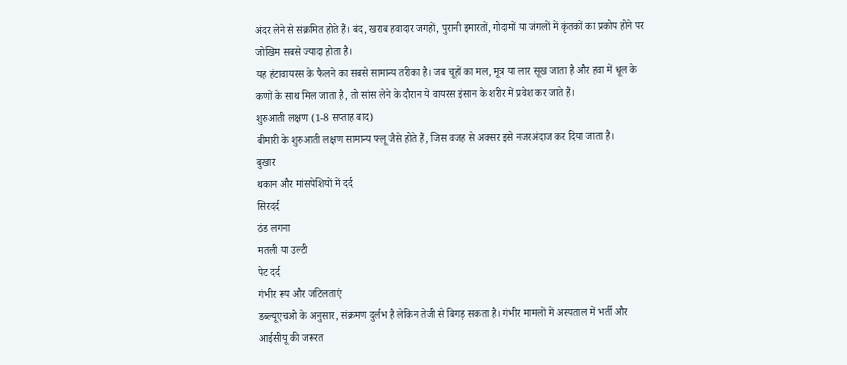अंदर लेने से संक्रमित होते हैं। बंद, खराब हवादार जगहों, पुरानी इमारतों, गोदामों या जंगलों में कृंतकों का प्रकोप होने पर जोखिम सबसे ज्यादा होता है।
यह हंटावायरस के फैलने का सबसे सामान्य तरीका है। जब चूहों का मल, मूत्र या लार सूख जाता है और हवा में धूल के कणों के साथ मिल जाता है, तो सांस लेने के दौरान ये वायरस इंसान के शरीर में प्रवेश कर जाते हैं।
शुरुआती लक्षण (1-8 सप्ताह बाद)
बीमारी के शुरुआती लक्षण सामान्य फ्लू जैसे होते हैं, जिस वजह से अक्सर इसे नजरअंदाज कर दिया जाता है।
बुखार
थकान और मांसपेशियों में दर्द
सिरदर्द
ठंड लगना
मतली या उल्टी
पेट दर्द
गंभीर रूप और जटिलताएं
डब्ल्यूएचओ के अनुसार, संक्रमण दुर्लभ है लेकिन तेजी से बिगड़ सकता है। गंभीर मामलों में अस्पताल में भर्ती और आईसीयू की जरूरत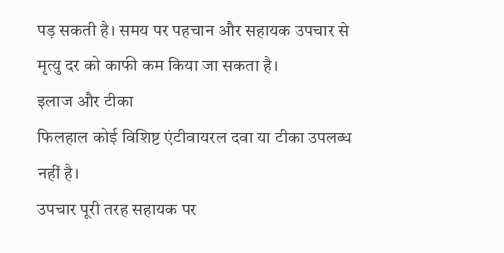पड़ सकती है। समय पर पहचान और सहायक उपचार से मृत्यु दर को काफी कम किया जा सकता है।
इलाज और टीका
फिलहाल कोई विशिष्ट एंटीवायरल दवा या टीका उपलब्ध नहीं है।
उपचार पूरी तरह सहायक पर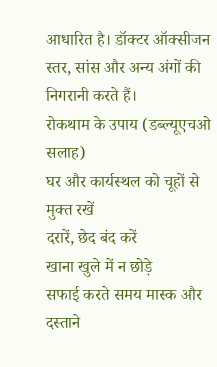आधारित है। डॉक्टर ऑक्सीजन स्तर, सांस और अन्य अंगों की निगरानी करते हैं।
रोकथाम के उपाय (डब्ल्यूएचओ सलाह)
घर और कार्यस्थल को चूहों से मुक्त रखें
दरारें, छेद बंद करें
खाना खुले में न छोड़े
सफाई करते समय मास्क और दस्ताने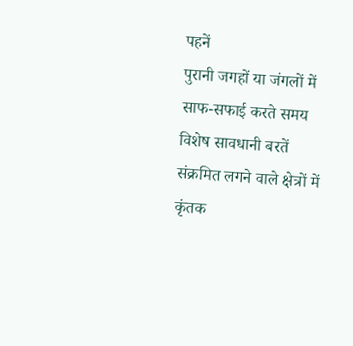पहनें
पुरानी जगहों या जंगलों में साफ-सफाई करते समय विशेष सावधानी बरतें
संक्रमित लगने वाले क्षेत्रों में कृंतक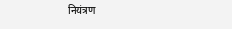नियंत्रण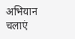अभियान चलाएं